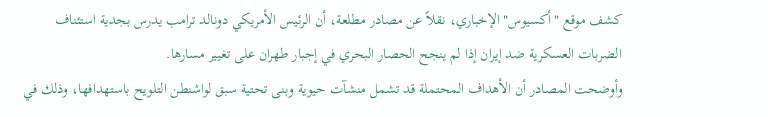كشف موقع "أكسيوس" الإخباري، نقلاً عن مصادر مطلعة، أن الرئيس الأمريكي دونالد ترامب يدرس بجدية استئناف الضربات العسكرية ضد إيران إذا لم ينجح الحصار البحري في إجبار طهران على تغيير مسارها.
وأوضحت المصادر أن الأهداف المحتملة قد تشمل منشآت حيوية وبنى تحتية سبق لواشنطن التلويح باستهدافها، وذلك في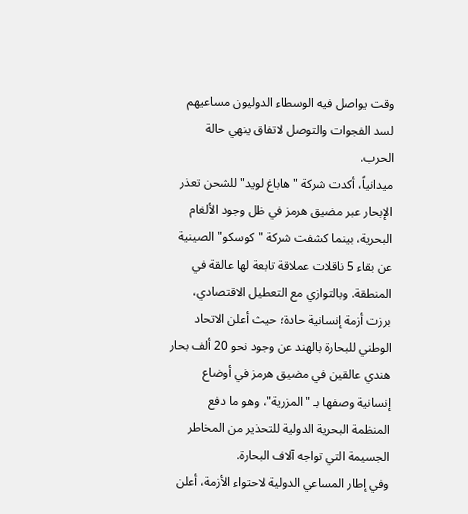وقت يواصل فيه الوسطاء الدوليون مساعيهم لسد الفجوات والتوصل لاتفاق ينهي حالة الحرب.
ميدانياً، أكدت شركة "هاباغ لويد" للشحن تعذر الإبحار عبر مضيق هرمز في ظل وجود الألغام البحرية، بينما كشفت شركة "كوسكو" الصينية عن بقاء 5 ناقلات عملاقة تابعة لها عالقة في المنطقة. وبالتوازي مع التعطيل الاقتصادي، برزت أزمة إنسانية حادة؛ حيث أعلن الاتحاد الوطني للبحارة بالهند عن وجود نحو 20 ألف بحار هندي عالقين في مضيق هرمز في أوضاع إنسانية وصفها بـ "المزرية"، وهو ما دفع المنظمة البحرية الدولية للتحذير من المخاطر الجسيمة التي تواجه آلاف البحارة.
وفي إطار المساعي الدولية لاحتواء الأزمة، أعلن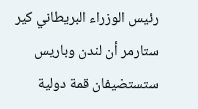رئيس الوزراء البريطاني كير ستارمر أن لندن وباريس ستستضيفان قمة دولية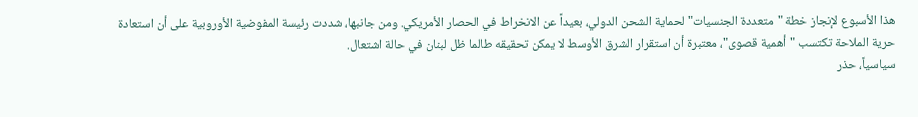هذا الأسبوع لإنجاز خطة "متعددة الجنسيات" لحماية الشحن الدولي، بعيداً عن الانخراط في الحصار الأمريكي. ومن جانبها، شددت رئيسة المفوضية الأوروبية على أن استعادة حرية الملاحة تكتسب "أهمية قصوى"، معتبرة أن استقرار الشرق الأوسط لا يمكن تحقيقه طالما ظل لبنان في حالة اشتعال.
سياسياً، حذر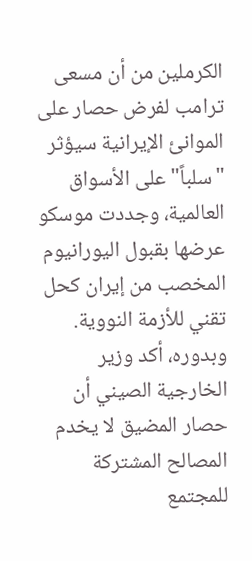الكرملين من أن مسعى ترامب لفرض حصار على الموانئ الإيرانية سيؤثر "سلباً" على الأسواق العالمية، وجددت موسكو عرضها بقبول اليورانيوم المخصب من إيران كحل تقني للأزمة النووية.
وبدوره، أكد وزير الخارجية الصيني أن حصار المضيق لا يخدم المصالح المشتركة للمجتمع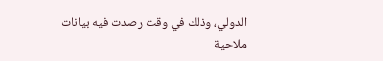الدولي، وذلك في وقت رصدت فيه بيانات ملاحية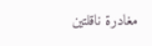مغادرة ناقلتين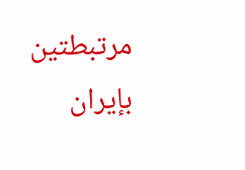مرتبطتين بإيران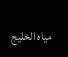مياه الخليج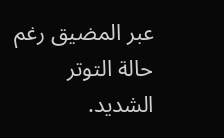عبر المضيق رغم حالة التوتر الشديد.